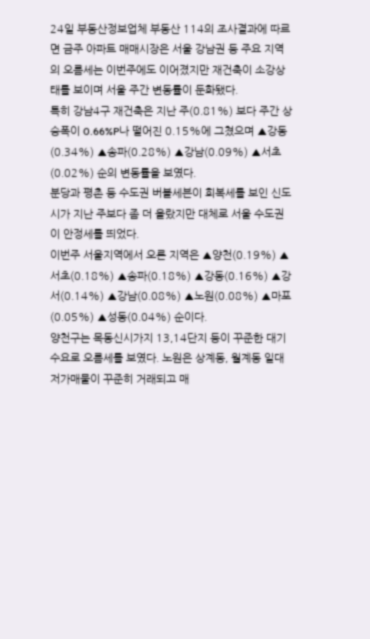24일 부동산정보업체 부동산 114의 조사결과에 따르면 금주 아파트 매매시장은 서울 강남권 등 주요 지역의 오름세는 이번주에도 이어졌지만 재건축이 소강상태를 보이며 서울 주간 변동률이 둔화됐다.
특히 강남4구 재건축은 지난 주(0.81%) 보다 주간 상승폭이 0.66%P나 떨어진 0.15%에 그쳤으며 ▲강동(0.34%) ▲송파(0.28%) ▲강남(0.09%) ▲서초(0.02%) 순의 변동률을 보였다.
분당과 평촌 등 수도권 버블세븐이 회복세를 보인 신도시가 지난 주보다 좀 더 올랐지만 대체로 서울 수도권이 안정세를 띄었다.
이번주 서울지역에서 오른 지역은 ▲양천(0.19%) ▲서초(0.18%) ▲송파(0.18%) ▲강동(0.16%) ▲강서(0.14%) ▲강남(0.08%) ▲노원(0.08%) ▲마포(0.05%) ▲성동(0.04%) 순이다.
양천구는 목동신시가지 13,14단지 등이 꾸준한 대기수요로 오름세를 보였다. 노원은 상계동, 월계동 일대 저가매물이 꾸준히 거래되고 매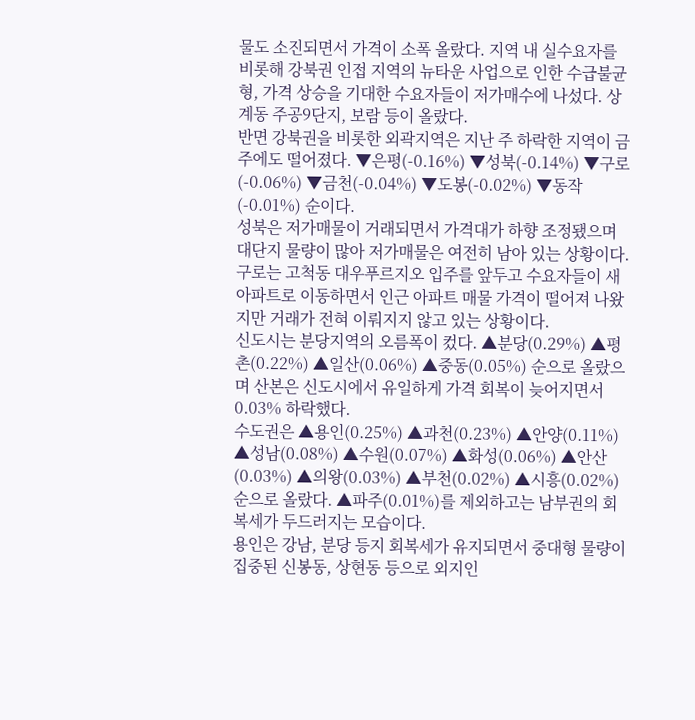물도 소진되면서 가격이 소폭 올랐다. 지역 내 실수요자를 비롯해 강북권 인접 지역의 뉴타운 사업으로 인한 수급불균형, 가격 상승을 기대한 수요자들이 저가매수에 나섰다. 상계동 주공9단지, 보람 등이 올랐다.
반면 강북권을 비롯한 외곽지역은 지난 주 하락한 지역이 금주에도 떨어졌다. ▼은평(-0.16%) ▼성북(-0.14%) ▼구로(-0.06%) ▼금천(-0.04%) ▼도봉(-0.02%) ▼동작(-0.01%) 순이다.
성북은 저가매물이 거래되면서 가격대가 하향 조정됐으며 대단지 물량이 많아 저가매물은 여전히 남아 있는 상황이다.
구로는 고척동 대우푸르지오 입주를 앞두고 수요자들이 새 아파트로 이동하면서 인근 아파트 매물 가격이 떨어져 나왔지만 거래가 전혀 이뤄지지 않고 있는 상황이다.
신도시는 분당지역의 오름폭이 컸다. ▲분당(0.29%) ▲평촌(0.22%) ▲일산(0.06%) ▲중동(0.05%) 순으로 올랐으며 산본은 신도시에서 유일하게 가격 회복이 늦어지면서 0.03% 하락했다.
수도권은 ▲용인(0.25%) ▲과천(0.23%) ▲안양(0.11%) ▲성남(0.08%) ▲수원(0.07%) ▲화성(0.06%) ▲안산(0.03%) ▲의왕(0.03%) ▲부천(0.02%) ▲시흥(0.02%) 순으로 올랐다. ▲파주(0.01%)를 제외하고는 남부권의 회복세가 두드러지는 모습이다.
용인은 강남, 분당 등지 회복세가 유지되면서 중대형 물량이 집중된 신봉동, 상현동 등으로 외지인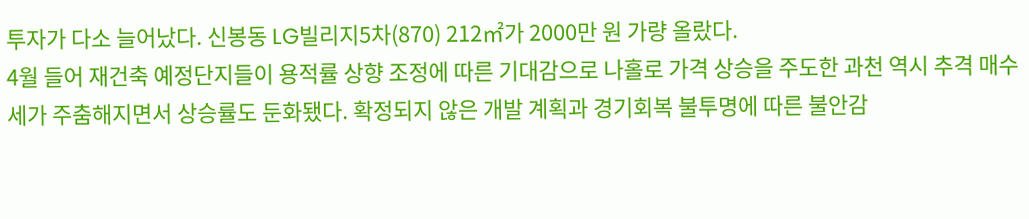투자가 다소 늘어났다. 신봉동 LG빌리지5차(870) 212㎡가 2000만 원 가량 올랐다.
4월 들어 재건축 예정단지들이 용적률 상향 조정에 따른 기대감으로 나홀로 가격 상승을 주도한 과천 역시 추격 매수세가 주춤해지면서 상승률도 둔화됐다. 확정되지 않은 개발 계획과 경기회복 불투명에 따른 불안감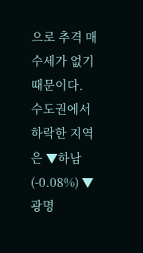으로 추격 매수세가 없기 때문이다.
수도권에서 하락한 지역은 ▼하남(-0.08%) ▼광명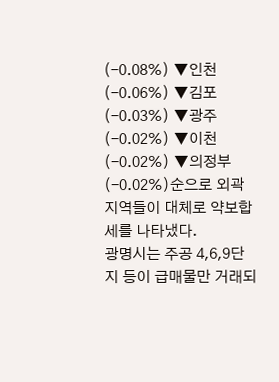(-0.08%) ▼인천(-0.06%) ▼김포(-0.03%) ▼광주(-0.02%) ▼이천(-0.02%) ▼의정부(-0.02%)순으로 외곽지역들이 대체로 약보합세를 나타냈다.
광명시는 주공 4,6,9단지 등이 급매물만 거래되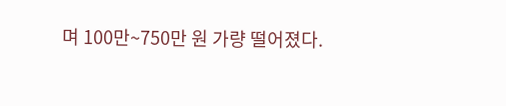며 100만~750만 원 가량 떨어졌다.